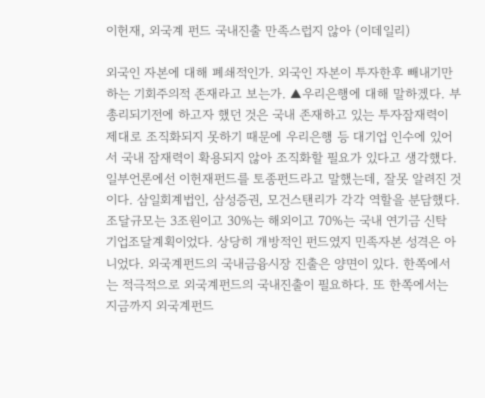이헌재, 외국계 펀드 국내진출 만족스럽지 않아 (이데일리)

외국인 자본에 대해 폐쇄적인가. 외국인 자본이 투자한후 빼내기만 하는 기회주의적 존재라고 보는가. ▲우리은행에 대해 말하겠다. 부총리되기전에 하고자 했던 것은 국내 존재하고 있는 투자잠재력이 제대로 조직화되지 못하기 때문에 우리은행 등 대기업 인수에 있어서 국내 잠재력이 확용되지 않아 조직화할 필요가 있다고 생각했다. 일부언론에선 이헌재펀드를 토종펀드라고 말했는데, 잘못 알려진 것이다. 삼일회계법인, 삼성증권, 모건스탠리가 각각 역할을 분담했다. 조달규모는 3조원이고 30%는 해외이고 70%는 국내 연기금 신탁 기업조달계획이었다. 상당히 개방적인 펀드였지 민족자본 성격은 아니었다. 외국계펀드의 국내금융시장 진출은 양면이 있다. 한쪽에서는 적극적으로 외국계펀드의 국내진출이 필요하다. 또 한쪽에서는 지금까지 외국계펀드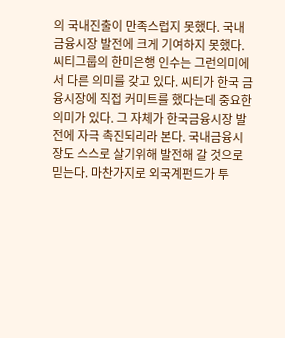의 국내진출이 만족스럽지 못했다. 국내 금융시장 발전에 크게 기여하지 못했다. 씨티그룹의 한미은행 인수는 그런의미에서 다른 의미를 갖고 있다. 씨티가 한국 금융시장에 직접 커미트를 했다는데 중요한 의미가 있다. 그 자체가 한국금융시장 발전에 자극 촉진되리라 본다. 국내금융시장도 스스로 살기위해 발전해 갈 것으로 믿는다. 마찬가지로 외국계펀드가 투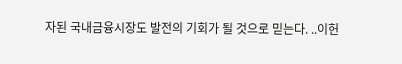자된 국내금융시장도 발전의 기회가 될 것으로 믿는다. ..이헌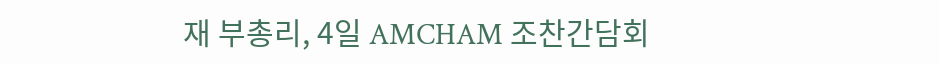재 부총리, 4일 AMCHAM 조찬간담회